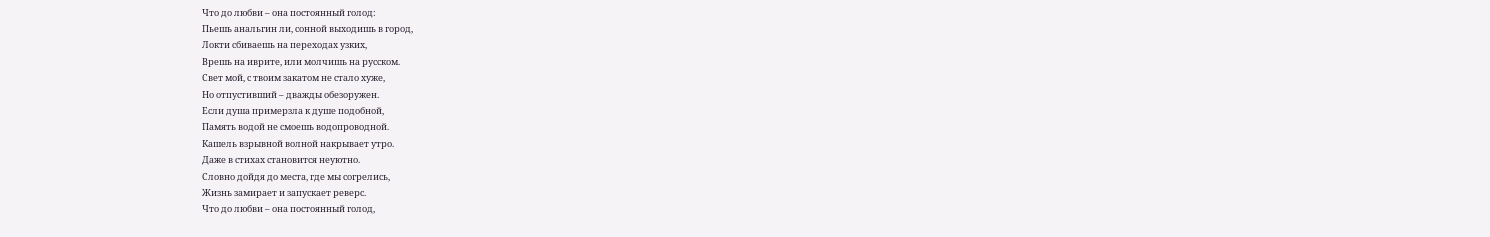Что до любви – она постоянный голод:
Пьешь анальгин ли, сонной выходишь в город,
Локти сбиваешь на переходах узких,
Врешь на иврите, или молчишь на русском.
Свет мой, с твоим закатом не стало хуже,
Но отпустивший – дважды обезоружен.
Если душа примерзла к душе подобной,
Память водой не смоешь водопроводной.
Кашель взрывной волной накрывает утро.
Даже в стихах становится неуютно.
Словно дойдя до места, где мы согрелись,
Жизнь замирает и запускает реверс.
Что до любви – она постоянный голод,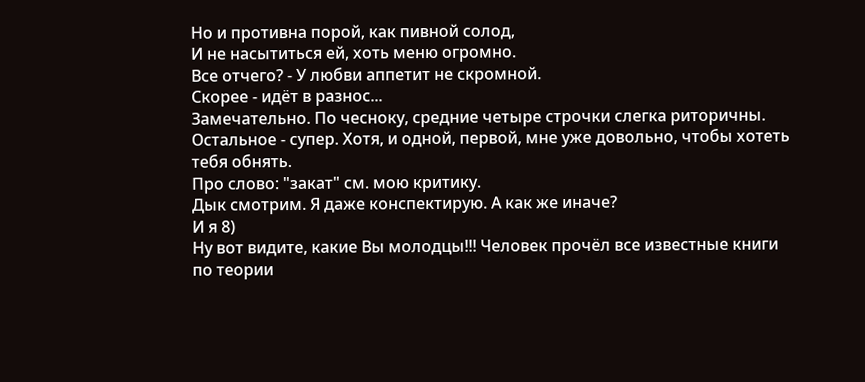Но и противна порой, как пивной солод,
И не насытиться ей, хоть меню огромно.
Все отчего? - У любви аппетит не скромной.
Скорее - идёт в разнос...
Замечательно. По чесноку, средние четыре строчки слегка риторичны. Остальное - супер. Хотя, и одной, первой, мне уже довольно, чтобы хотеть тебя обнять.
Про слово: "закат" см. мою критику.
Дык смотрим. Я даже конспектирую. А как же иначе?
И я 8)
Ну вот видите, какие Вы молодцы!!! Человек прочёл все известные книги по теории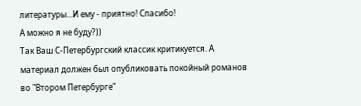литературы...И ему - приятно! Спасибо!
А можно я не буду?))
Так Ваш С-Петербургский классик критикуется. А материал должен был опубликовать покойный романов во "Втором Петербурге"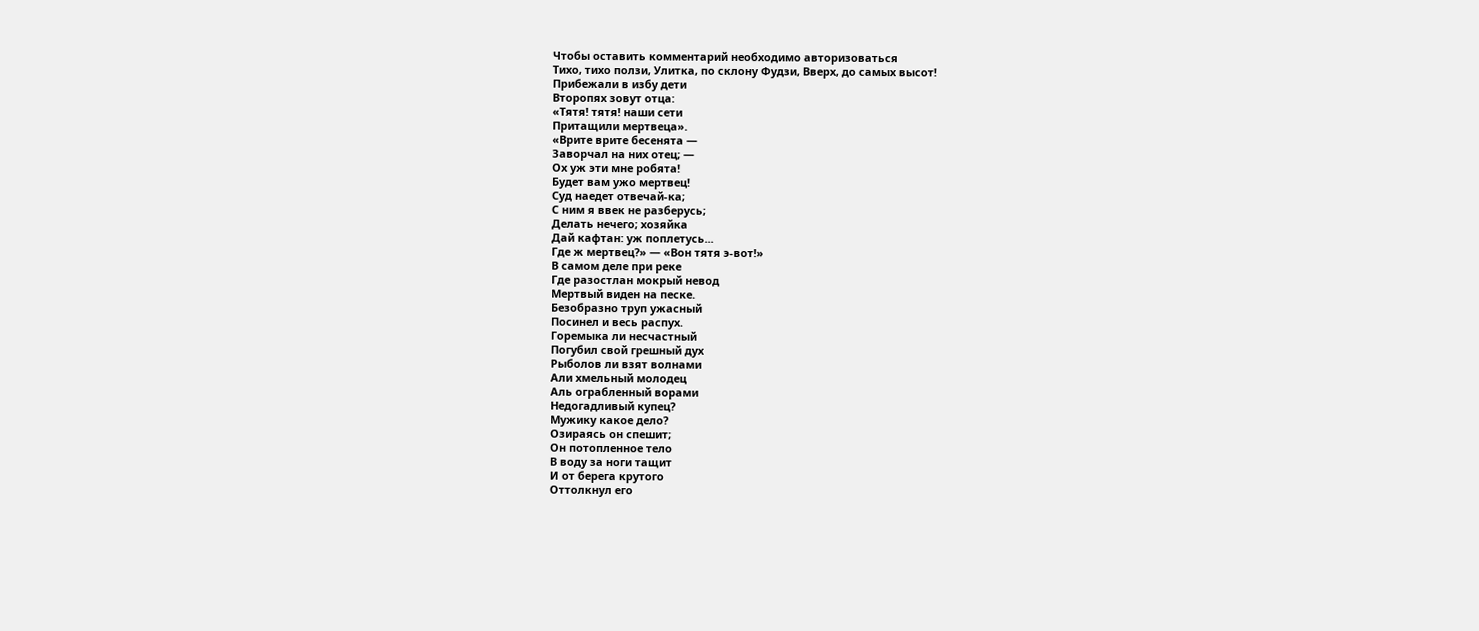Чтобы оставить комментарий необходимо авторизоваться
Тихо, тихо ползи, Улитка, по склону Фудзи, Вверх, до самых высот!
Прибежали в избу дети
Второпях зовут отца:
«Тятя! тятя! наши сети
Притащили мертвеца».
«Врите врите бесенята —
Заворчал на них отец; —
Ох уж эти мне робята!
Будет вам ужо мертвец!
Суд наедет отвечай-ка;
С ним я ввек не разберусь;
Делать нечего; хозяйка
Дай кафтан: уж поплетусь...
Где ж мертвец?» — «Вон тятя э-вот!»
В самом деле при реке
Где разостлан мокрый невод
Мертвый виден на песке.
Безобразно труп ужасный
Посинел и весь распух.
Горемыка ли несчастный
Погубил свой грешный дух
Рыболов ли взят волнами
Али хмельный молодец
Аль ограбленный ворами
Недогадливый купец?
Мужику какое дело?
Озираясь он спешит;
Он потопленное тело
В воду за ноги тащит
И от берега крутого
Оттолкнул его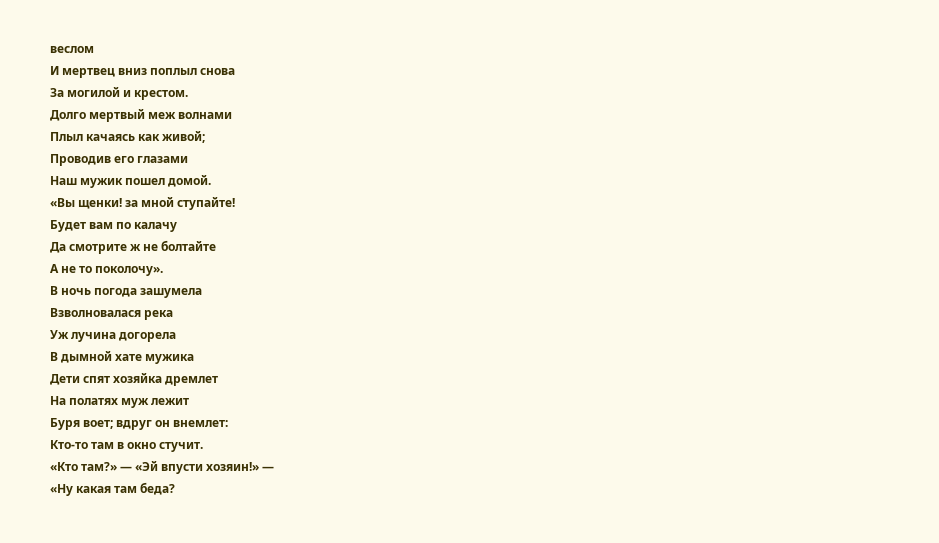веслом
И мертвец вниз поплыл снова
За могилой и крестом.
Долго мертвый меж волнами
Плыл качаясь как живой;
Проводив его глазами
Наш мужик пошел домой.
«Вы щенки! за мной ступайте!
Будет вам по калачу
Да смотрите ж не болтайте
А не то поколочу».
В ночь погода зашумела
Взволновалася река
Уж лучина догорела
В дымной хате мужика
Дети спят хозяйка дремлет
На полатях муж лежит
Буря воет; вдруг он внемлет:
Кто-то там в окно стучит.
«Кто там?» — «Эй впусти хозяин!» —
«Ну какая там беда?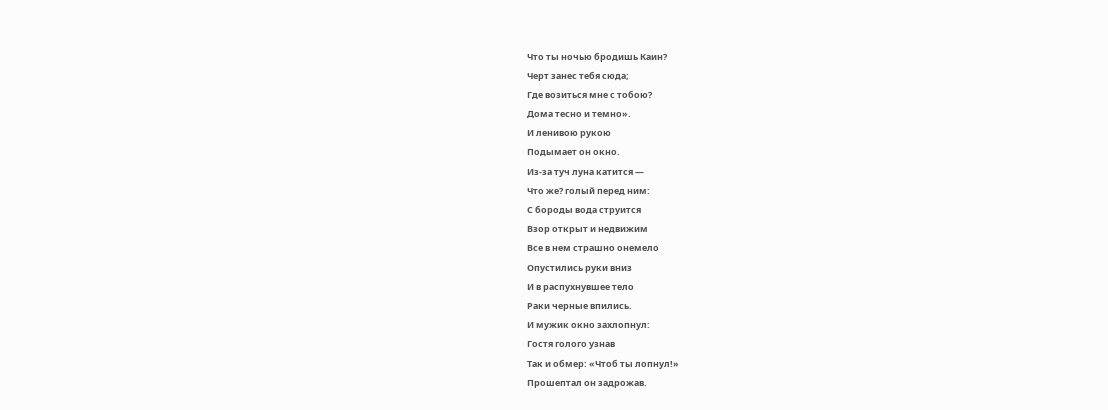Что ты ночью бродишь Каин?
Черт занес тебя сюда;
Где возиться мне с тобою?
Дома тесно и темно».
И ленивою рукою
Подымает он окно.
Из-за туч луна катится —
Что же? голый перед ним:
С бороды вода струится
Взор открыт и недвижим
Все в нем страшно онемело
Опустились руки вниз
И в распухнувшее тело
Раки черные впились.
И мужик окно захлопнул:
Гостя голого узнав
Так и обмер: «Чтоб ты лопнул!»
Прошептал он задрожав.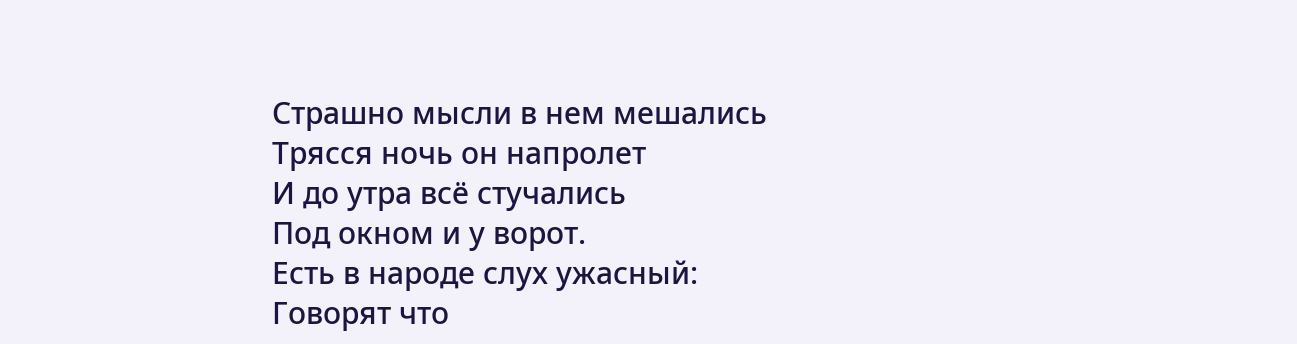Страшно мысли в нем мешались
Трясся ночь он напролет
И до утра всё стучались
Под окном и у ворот.
Есть в народе слух ужасный:
Говорят что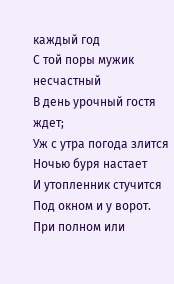каждый год
С той поры мужик несчастный
В день урочный гостя ждет;
Уж с утра погода злится
Ночью буря настает
И утопленник стучится
Под окном и у ворот.
При полном или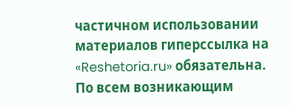частичном использовании материалов гиперссылка на «Reshetoria.ru» обязательна. По всем возникающим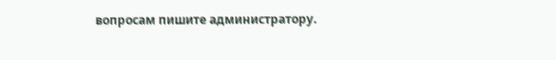вопросам пишите администратору.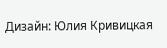Дизайн: Юлия Кривицкая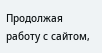Продолжая работу с сайтом,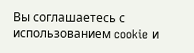Вы соглашаетесь с использованием cookie и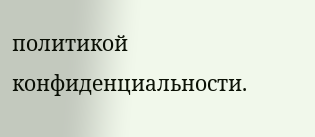политикой конфиденциальности.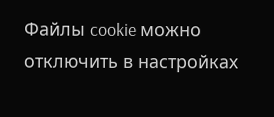Файлы cookie можно отключить в настройках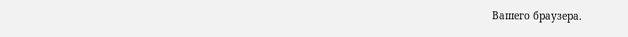Вашего браузера.